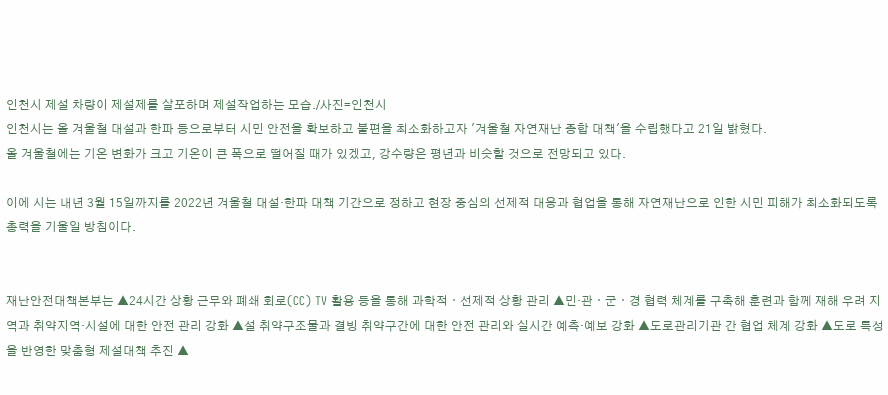인천시 제설 차량이 제설제를 살포하며 제설작업하는 모습./사진=인천시
인천시는 올 겨울철 대설과 한파 등으로부터 시민 안전을 확보하고 불편을 최소화하고자 '겨울철 자연재난 종합 대책'을 수립했다고 21일 밝혔다.
올 겨울철에는 기온 변화가 크고 기온이 큰 폭으로 떨어질 때가 있겠고, 강수량은 평년과 비슷할 것으로 전망되고 있다.

이에 시는 내년 3월 15일까지를 2022년 겨울철 대설·한파 대책 기간으로 정하고 현장 중심의 선제적 대응과 협업을 통해 자연재난으로 인한 시민 피해가 최소화되도록 총력을 기울일 방침이다.


재난안전대책본부는 ▲24시간 상황 근무와 폐쇄 회로(CC) TV 활용 등을 통해 과학적ㆍ선제적 상황 관리 ▲민·관ㆍ군ㆍ경 협력 체계를 구축해 훈련과 함께 재해 우려 지역과 취약지역·시설에 대한 안전 관리 강화 ▲설 취약구조물과 결빙 취약구간에 대한 안전 관리와 실시간 예측·예보 강화 ▲도로관리기관 간 협업 체계 강화 ▲도로 특성을 반영한 맞춤형 제설대책 추진 ▲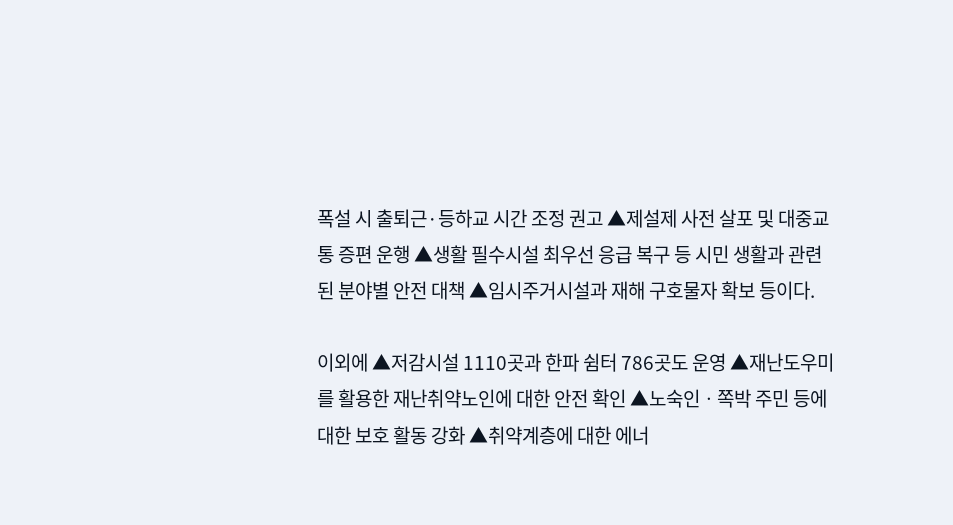폭설 시 출퇴근·등하교 시간 조정 권고 ▲제설제 사전 살포 및 대중교통 증편 운행 ▲생활 필수시설 최우선 응급 복구 등 시민 생활과 관련된 분야별 안전 대책 ▲임시주거시설과 재해 구호물자 확보 등이다.

이외에 ▲저감시설 1110곳과 한파 쉼터 786곳도 운영 ▲재난도우미를 활용한 재난취약노인에 대한 안전 확인 ▲노숙인ㆍ쪽박 주민 등에 대한 보호 활동 강화 ▲취약계층에 대한 에너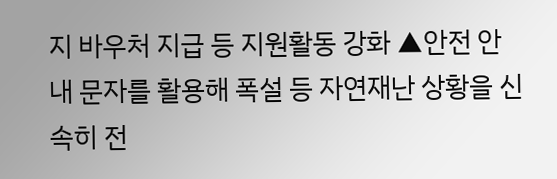지 바우처 지급 등 지원활동 강화 ▲안전 안내 문자를 활용해 폭설 등 자연재난 상황을 신속히 전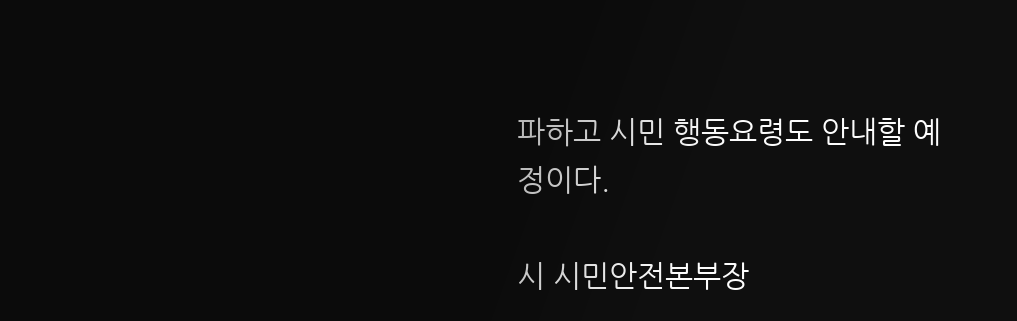파하고 시민 행동요령도 안내할 예정이다.

시 시민안전본부장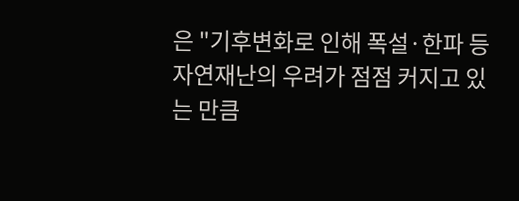은 "기후변화로 인해 폭설·한파 등 자연재난의 우려가 점점 커지고 있는 만큼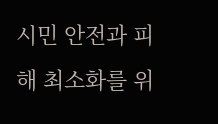시민 안전과 피해 최소화를 위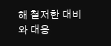해 철저한 대비와 대응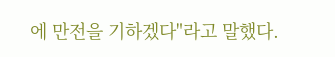에 만전을 기하겠다"라고 말했다.